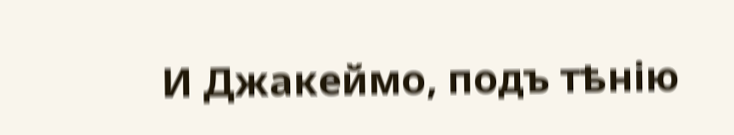И Джакеймо, подъ тѣнію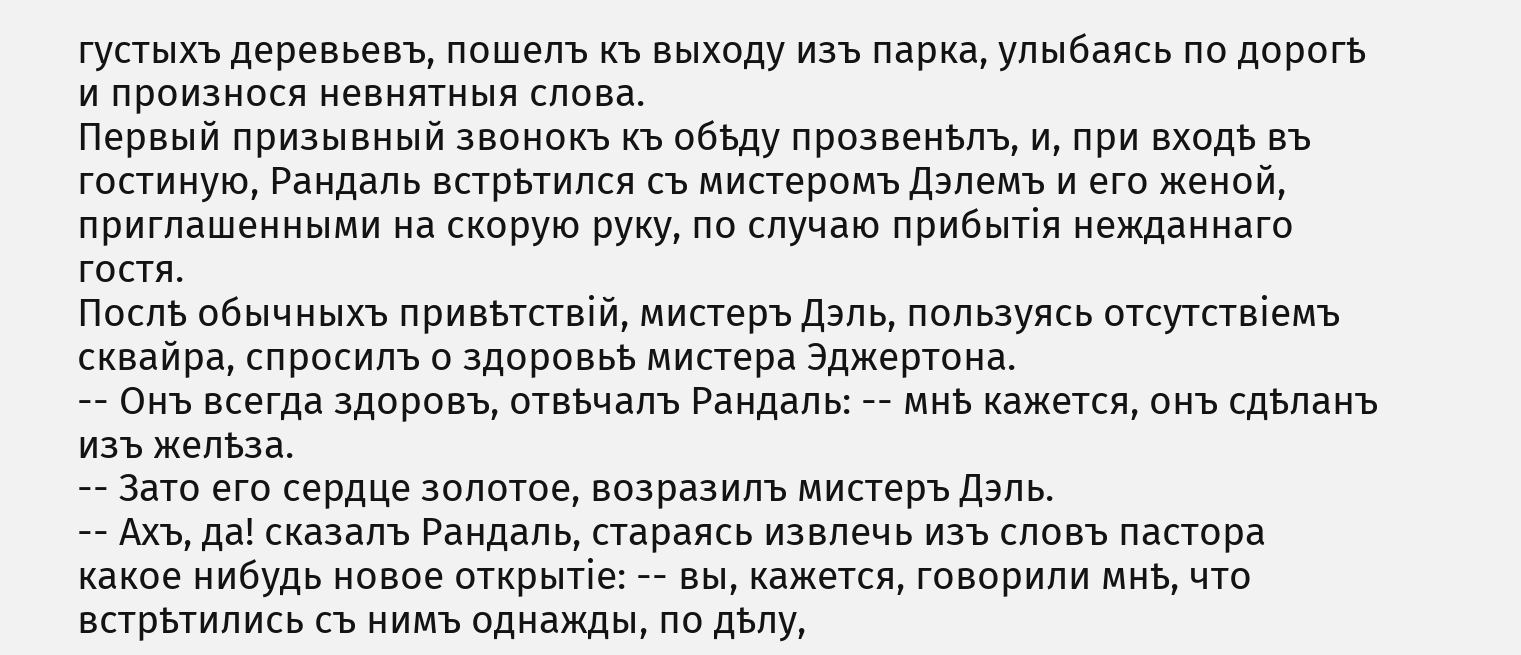густыхъ деревьевъ, пошелъ къ выходу изъ парка, улыбаясь по дорогѣ и произнося невнятныя слова.
Первый призывный звонокъ къ обѣду прозвенѣлъ, и, при входѣ въ гостиную, Рандаль встрѣтился съ мистеромъ Дэлемъ и его женой, приглашенными на скорую руку, по случаю прибытія нежданнаго гостя.
Послѣ обычныхъ привѣтствій, мистеръ Дэль, пользуясь отсутствіемъ сквайра, спросилъ о здоровьѣ мистера Эджертона.
-- Онъ всегда здоровъ, отвѣчалъ Рандаль: -- мнѣ кажется, онъ сдѣланъ изъ желѣза.
-- Зато его сердце золотое, возразилъ мистеръ Дэль.
-- Ахъ, да! сказалъ Рандаль, стараясь извлечь изъ словъ пастора какое нибудь новое открытіе: -- вы, кажется, говорили мнѣ, что встрѣтились съ нимъ однажды, по дѣлу,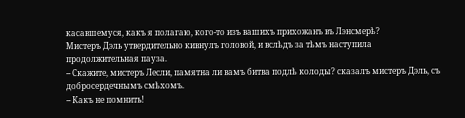касавшемуся, какъ я полагаю, кого-то изъ вашихъ прихожанъ въ Лэнсмерѣ?
Мистеръ Дэль утвердительно кивнулъ головой, и вслѣдъ за тѣмъ наступила продолжительная пауза.
-- Скажите, мистеръ Лесли, памятна ли вамъ битва подлѣ колоды? сказалъ мистеръ Дэль, съ добросердечнымъ смѣхомъ.
-- Какъ не помнить!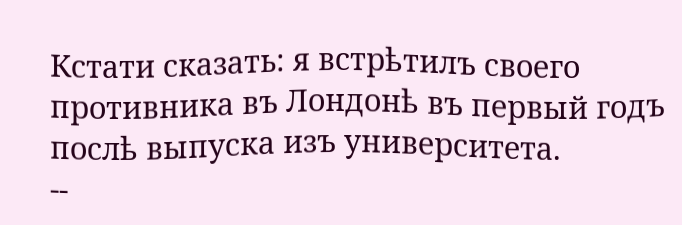Кстати сказать: я встрѣтилъ своего противника въ Лондонѣ въ первый годъ послѣ выпуска изъ университета.
--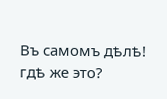Въ самомъ дѣлѣ! гдѣ же это?